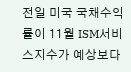전일 미국 국채수익률이 11월 ISM서비스지수가 예상보다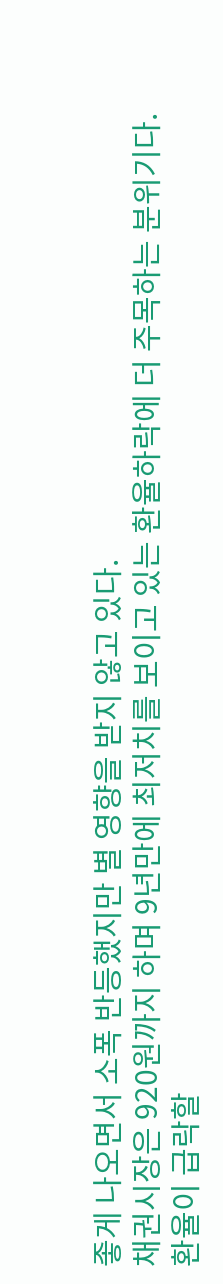좋게 나오면서 소폭 반등했지만 별 영향을 받지 않고 있다.
채권시장은 920원까지 하며 9년만에 최저치를 보이고 있는 환율하락에 더 주목하는 분위기다.
환율이 급락할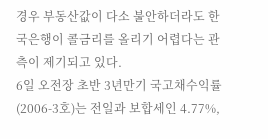경우 부동산값이 다소 불안하더라도 한국은행이 콜금리를 올리기 어렵다는 관측이 제기되고 있다.
6일 오전장 초반 3년만기 국고채수익률(2006-3호)는 전일과 보합세인 4.77%,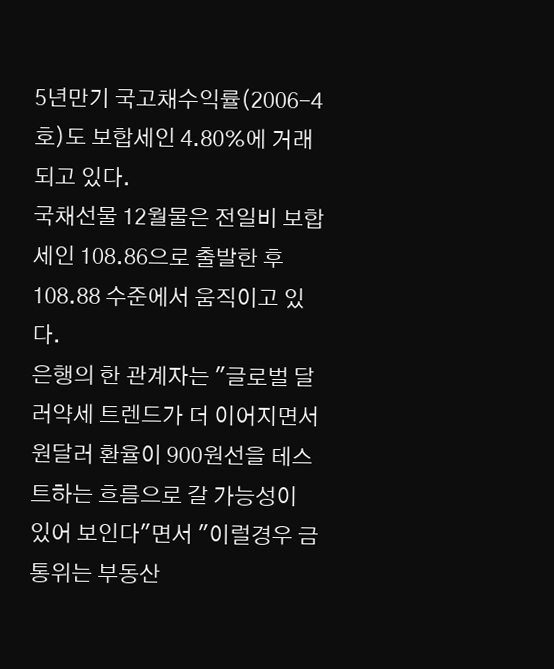5년만기 국고채수익률(2006-4호)도 보합세인 4.80%에 거래되고 있다.
국채선물 12월물은 전일비 보합세인 108.86으로 출발한 후 108.88 수준에서 움직이고 있다.
은행의 한 관계자는 "글로벌 달러약세 트렌드가 더 이어지면서 원달러 환율이 900원선을 테스트하는 흐름으로 갈 가능성이 있어 보인다"면서 "이럴경우 금통위는 부동산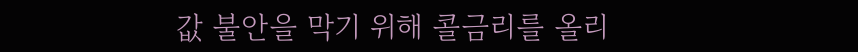값 불안을 막기 위해 콜금리를 올리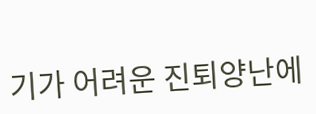기가 어려운 진퇴양난에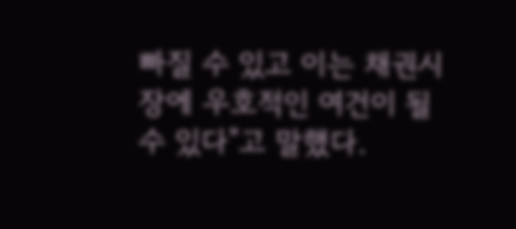빠질 수 있고 이는 채권시장에 우호적인 여건이 될 수 있다"고 말했다.